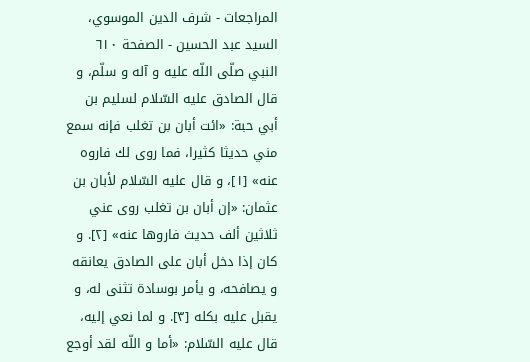المراجعات - شرف الدين الموسوي، السيد عبد الحسين - الصفحة ٦١٠
النبي صلّى اللّه عليه و آله و سلّم، و قال الصادق عليه السّلام لسليم بن أبي حبة: «ائت أبان بن تغلب فإنه سمع مني حديثا كثيرا، فما روى لك فاروه عنه» [١]، و قال عليه السّلام لأبان بن عثمان: «إن أبان بن تغلب روى عني ثلاثين ألف حديث فاروها عنه» [٢]. و كان إذا دخل أبان على الصادق يعانقه و يصافحه، و يأمر بوسادة تثنى له، و يقبل عليه بكله [٣]. و لما نعي إليه، قال عليه السّلام: «أما و اللّه لقد أوجع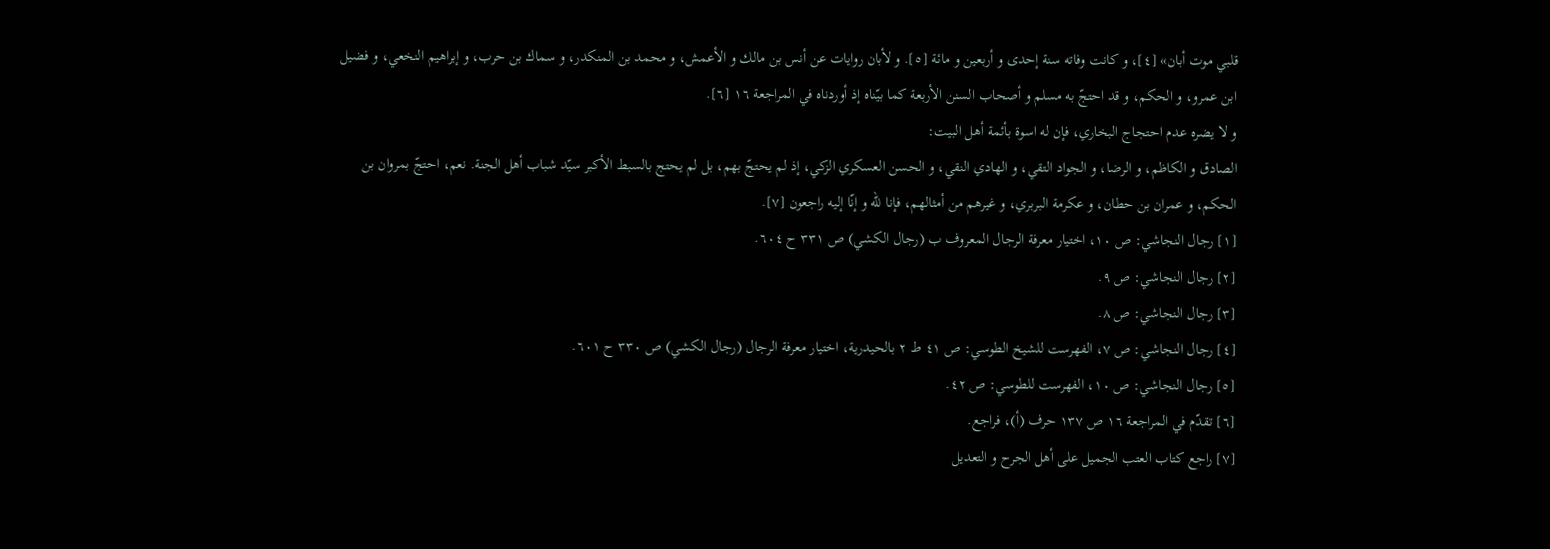قلبي موت أبان» [٤]، و كانت وفاته سنة إحدى و أربعين و مائة [٥]. و لأبان روايات عن أنس بن مالك و الأعمش، و محمد بن المنكدر، و سماك بن حرب، و إبراهيم النخعي، و فضيل ابن عمرو، و الحكم، و قد احتجّ به مسلم و أصحاب السنن الأربعة كما بيّناه إذ أوردناه في المراجعة ١٦ [٦].
و لا يضره عدم احتجاج البخاري، فإن له اسوة بأئمة أهل البيت:
الصادق و الكاظم، و الرضا، و الجواد التقي، و الهادي النقي، و الحسن العسكري الزكي، إذ لم يحتجّ بهم، بل لم يحتج بالسبط الأكبر سيّد شباب أهل الجنة. نعم، احتجّ بمروان بن الحكم، و عمران بن حطان، و عكرمة البربري، و غيرهم من أمثالهم، فإنا للّه و إنّا إليه راجعون [٧].
[١] رجال النجاشي: ص ١٠، اختيار معرفة الرجال المعروف ب (رجال الكشي) ص ٣٣١ ح ٦٠٤.
[٢] رجال النجاشي: ص ٩.
[٣] رجال النجاشي: ص ٨.
[٤] رجال النجاشي: ص ٧، الفهرست للشيخ الطوسي: ص ٤١ ط ٢ بالحيدرية، اختيار معرفة الرجال (رجال الكشي) ص ٣٣٠ ح ٦٠١.
[٥] رجال النجاشي: ص ١٠، الفهرست للطوسي: ص ٤٢.
[٦] تقدّم في المراجعة ١٦ ص ١٣٧ حرف (أ)، فراجع.
[٧] راجع كتاب العتب الجميل على أهل الجرح و التعديل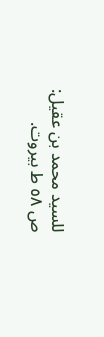للسيد محمد بن عقيل: ص ٥٨ ط بيروت.